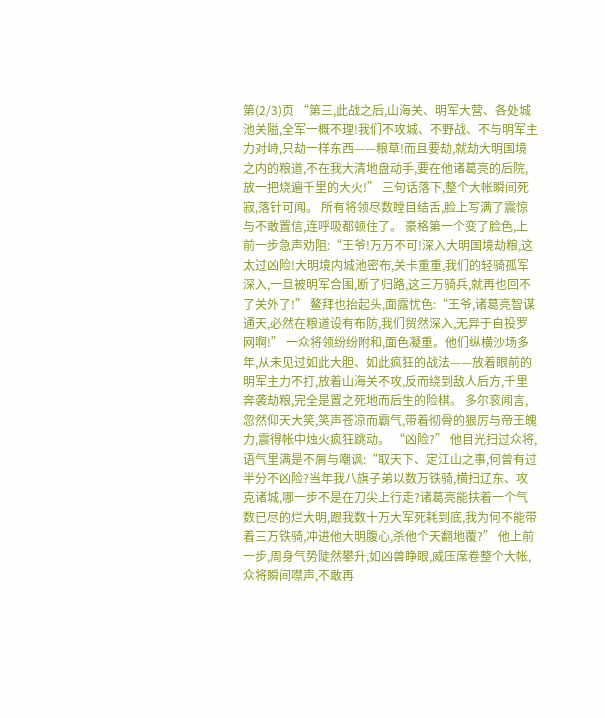第(2/3)页 “第三,此战之后,山海关、明军大营、各处城池关隘,全军一概不理!我们不攻城、不野战、不与明军主力对峙,只劫一样东西——粮草!而且要劫,就劫大明国境之内的粮道,不在我大清地盘动手,要在他诸葛亮的后院,放一把烧遍千里的大火!” 三句话落下,整个大帐瞬间死寂,落针可闻。 所有将领尽数瞠目结舌,脸上写满了震惊与不敢置信,连呼吸都顿住了。 豪格第一个变了脸色,上前一步急声劝阻:“王爷!万万不可!深入大明国境劫粮,这太过凶险!大明境内城池密布,关卡重重,我们的轻骑孤军深入,一旦被明军合围,断了归路,这三万骑兵,就再也回不了关外了!” 鳌拜也抬起头,面露忧色:“王爷,诸葛亮智谋通天,必然在粮道设有布防,我们贸然深入,无异于自投罗网啊!” 一众将领纷纷附和,面色凝重。他们纵横沙场多年,从未见过如此大胆、如此疯狂的战法——放着眼前的明军主力不打,放着山海关不攻,反而绕到敌人后方,千里奔袭劫粮,完全是置之死地而后生的险棋。 多尔衮闻言,忽然仰天大笑,笑声苍凉而霸气,带着彻骨的狠厉与帝王魄力,震得帐中烛火疯狂跳动。 “凶险?” 他目光扫过众将,语气里满是不屑与嘲讽:“取天下、定江山之事,何曾有过半分不凶险?当年我八旗子弟以数万铁骑,横扫辽东、攻克诸城,哪一步不是在刀尖上行走?诸葛亮能扶着一个气数已尽的烂大明,跟我数十万大军死耗到底,我为何不能带着三万铁骑,冲进他大明腹心,杀他个天翻地覆?” 他上前一步,周身气势陡然攀升,如凶兽睁眼,威压席卷整个大帐,众将瞬间噤声,不敢再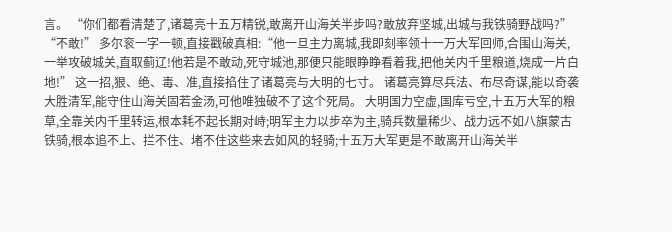言。 “你们都看清楚了,诸葛亮十五万精锐,敢离开山海关半步吗?敢放弃坚城,出城与我铁骑野战吗?” “不敢!” 多尔衮一字一顿,直接戳破真相:“他一旦主力离城,我即刻率领十一万大军回师,合围山海关,一举攻破城关,直取蓟辽!他若是不敢动,死守城池,那便只能眼睁睁看着我,把他关内千里粮道,烧成一片白地!” 这一招,狠、绝、毒、准,直接掐住了诸葛亮与大明的七寸。 诸葛亮算尽兵法、布尽奇谋,能以奇袭大胜清军,能守住山海关固若金汤,可他唯独破不了这个死局。 大明国力空虚,国库亏空,十五万大军的粮草,全靠关内千里转运,根本耗不起长期对峙;明军主力以步卒为主,骑兵数量稀少、战力远不如八旗蒙古铁骑,根本追不上、拦不住、堵不住这些来去如风的轻骑;十五万大军更是不敢离开山海关半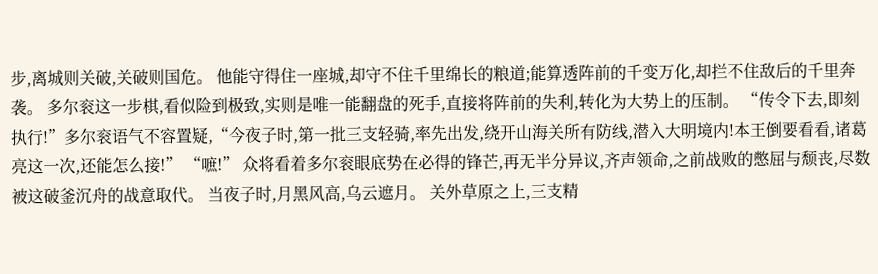步,离城则关破,关破则国危。 他能守得住一座城,却守不住千里绵长的粮道;能算透阵前的千变万化,却拦不住敌后的千里奔袭。 多尔衮这一步棋,看似险到极致,实则是唯一能翻盘的死手,直接将阵前的失利,转化为大势上的压制。 “传令下去,即刻执行!”多尔衮语气不容置疑,“今夜子时,第一批三支轻骑,率先出发,绕开山海关所有防线,潜入大明境内!本王倒要看看,诸葛亮这一次,还能怎么接!” “嗻!” 众将看着多尔衮眼底势在必得的锋芒,再无半分异议,齐声领命,之前战败的憋屈与颓丧,尽数被这破釜沉舟的战意取代。 当夜子时,月黑风高,乌云遮月。 关外草原之上,三支精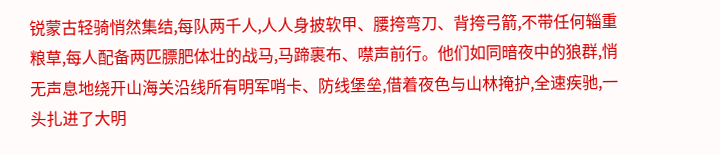锐蒙古轻骑悄然集结,每队两千人,人人身披软甲、腰挎弯刀、背挎弓箭,不带任何辎重粮草,每人配备两匹膘肥体壮的战马,马蹄裹布、噤声前行。他们如同暗夜中的狼群,悄无声息地绕开山海关沿线所有明军哨卡、防线堡垒,借着夜色与山林掩护,全速疾驰,一头扎进了大明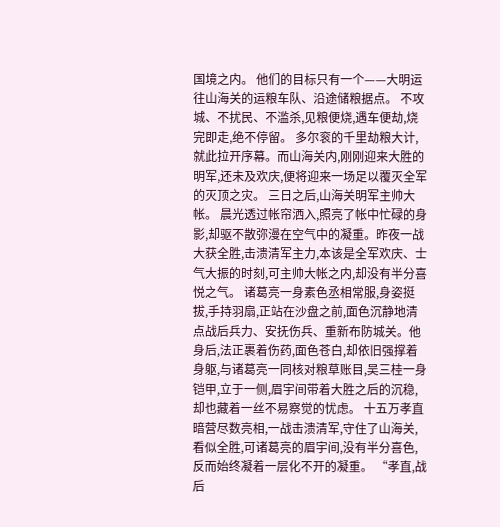国境之内。 他们的目标只有一个——大明运往山海关的运粮车队、沿途储粮据点。 不攻城、不扰民、不滥杀,见粮便烧,遇车便劫,烧完即走,绝不停留。 多尔衮的千里劫粮大计,就此拉开序幕。而山海关内,刚刚迎来大胜的明军,还未及欢庆,便将迎来一场足以覆灭全军的灭顶之灾。 三日之后,山海关明军主帅大帐。 晨光透过帐帘洒入,照亮了帐中忙碌的身影,却驱不散弥漫在空气中的凝重。昨夜一战大获全胜,击溃清军主力,本该是全军欢庆、士气大振的时刻,可主帅大帐之内,却没有半分喜悦之气。 诸葛亮一身素色丞相常服,身姿挺拔,手持羽扇,正站在沙盘之前,面色沉静地清点战后兵力、安抚伤兵、重新布防城关。他身后,法正裹着伤药,面色苍白,却依旧强撑着身躯,与诸葛亮一同核对粮草账目,吴三桂一身铠甲,立于一侧,眉宇间带着大胜之后的沉稳,却也藏着一丝不易察觉的忧虑。 十五万孝直暗营尽数亮相,一战击溃清军,守住了山海关,看似全胜,可诸葛亮的眉宇间,没有半分喜色,反而始终凝着一层化不开的凝重。 “孝直,战后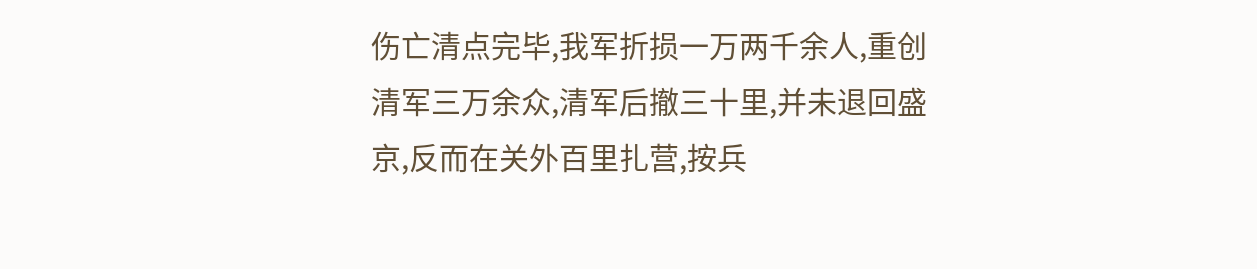伤亡清点完毕,我军折损一万两千余人,重创清军三万余众,清军后撤三十里,并未退回盛京,反而在关外百里扎营,按兵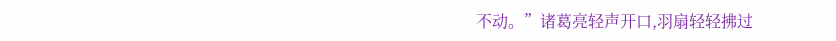不动。”诸葛亮轻声开口,羽扇轻轻拂过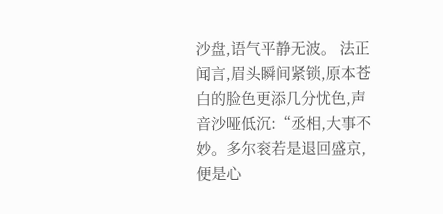沙盘,语气平静无波。 法正闻言,眉头瞬间紧锁,原本苍白的脸色更添几分忧色,声音沙哑低沉:“丞相,大事不妙。多尔衮若是退回盛京,便是心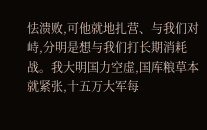怯溃败,可他就地扎营、与我们对峙,分明是想与我们打长期消耗战。我大明国力空虚,国库粮草本就紧张,十五万大军每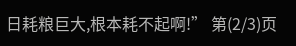日耗粮巨大,根本耗不起啊!” 第(2/3)页